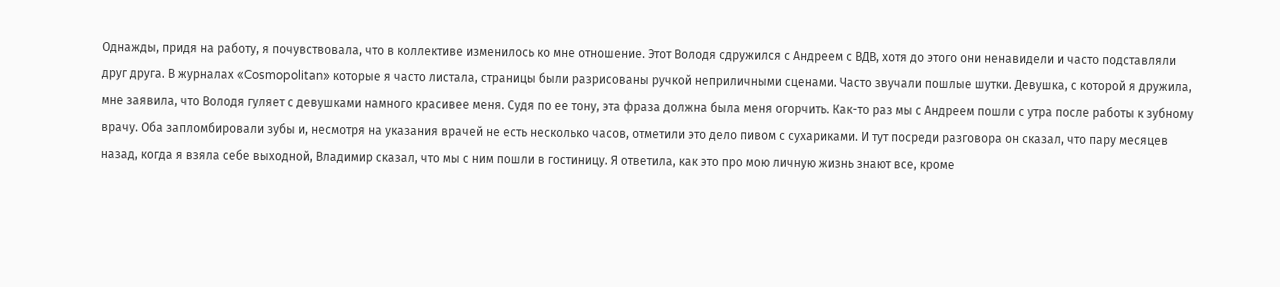Однажды, придя на работу, я почувствовала, что в коллективе изменилось ко мне отношение. Этот Володя сдружился с Андреем с ВДВ, хотя до этого они ненавидели и часто подставляли друг друга. В журналах «Cosmopolitan» которые я часто листала, страницы были разрисованы ручкой неприличными сценами. Часто звучали пошлые шутки. Девушка, с которой я дружила, мне заявила, что Володя гуляет с девушками намного красивее меня. Судя по ее тону, эта фраза должна была меня огорчить. Как-то раз мы с Андреем пошли с утра после работы к зубному врачу. Оба запломбировали зубы и, несмотря на указания врачей не есть несколько часов, отметили это дело пивом с сухариками. И тут посреди разговора он сказал, что пару месяцев назад, когда я взяла себе выходной, Владимир сказал, что мы с ним пошли в гостиницу. Я ответила, как это про мою личную жизнь знают все, кроме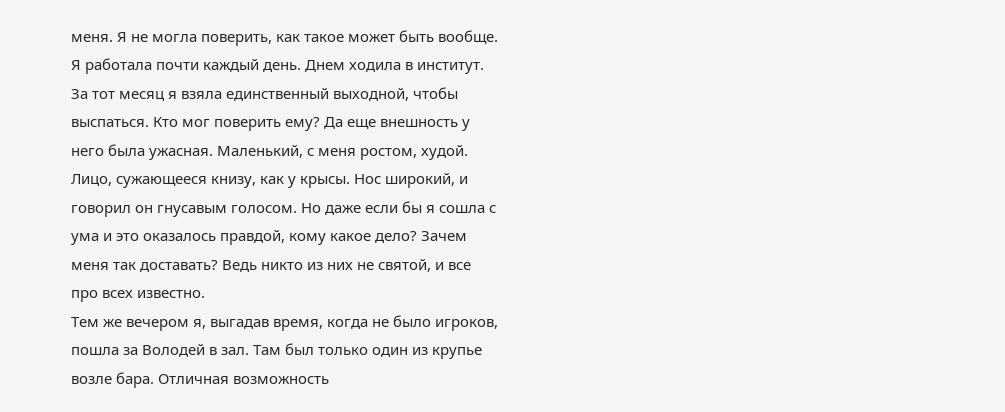меня. Я не могла поверить, как такое может быть вообще. Я работала почти каждый день. Днем ходила в институт. За тот месяц я взяла единственный выходной, чтобы выспаться. Кто мог поверить ему? Да еще внешность у него была ужасная. Маленький, с меня ростом, худой. Лицо, сужающееся книзу, как у крысы. Нос широкий, и говорил он гнусавым голосом. Но даже если бы я сошла с ума и это оказалось правдой, кому какое дело? Зачем меня так доставать? Ведь никто из них не святой, и все про всех известно.
Тем же вечером я, выгадав время, когда не было игроков, пошла за Володей в зал. Там был только один из крупье возле бара. Отличная возможность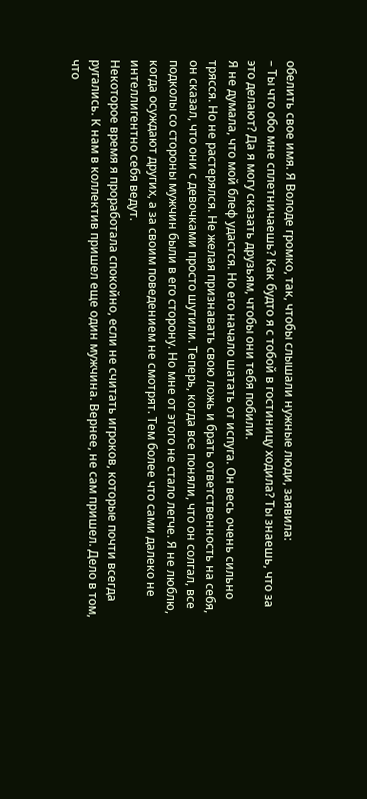обелить свое имя. Я Володе громко, так, чтобы слышали нужные люди, заявила:
– Ты что обо мне сплетничаешь? Как будто я с тобой в гостиницу ходила? Ты знаешь, что за это делают? Да я могу сказать друзьям, чтобы они тебя побили.
Я не думала, что мой блеф удастся. Но его начало шатать от испуга. Он весь очень сильно трясся. Но не растерялся. Не желая признавать свою ложь и брать ответственность на себя, он сказал, что они с девочками просто шутили. Теперь, когда все поняли, что он солгал, все подколы со стороны мужчин были в его сторону. Но мне от этого не стало легче. Я не люблю, когда осуждают других, а за своим поведением не смотрят. Тем более что сами далеко не интеллигентно себя ведут.
Некоторое время я проработала спокойно, если не считать игроков, которые почти всегда ругались. К нам в коллектив пришел еще один мужчина. Вернее, не сам пришел. Дело в том, что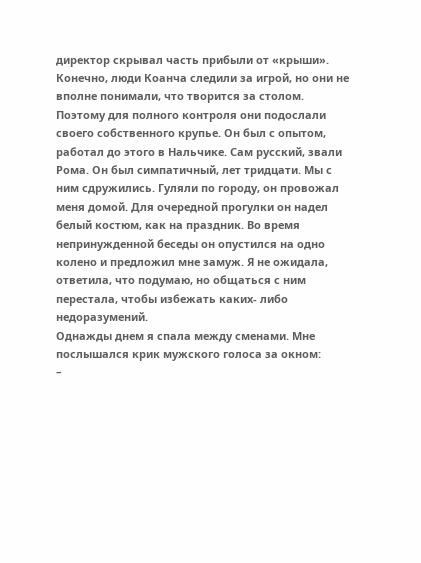директор скрывал часть прибыли от «крыши». Конечно, люди Коанча следили за игрой, но они не вполне понимали, что творится за столом. Поэтому для полного контроля они подослали своего собственного крупье. Он был с опытом, работал до этого в Нальчике. Сам русский, звали Рома. Он был симпатичный, лет тридцати. Мы с ним сдружились. Гуляли по городу, он провожал меня домой. Для очередной прогулки он надел белый костюм, как на праздник. Во время непринужденной беседы он опустился на одно колено и предложил мне замуж. Я не ожидала, ответила, что подумаю, но общаться с ним перестала, чтобы избежать каких- либо недоразумений.
Однажды днем я спала между сменами. Мне послышался крик мужского голоса за окном:
–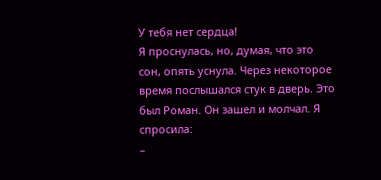У тебя нет сердца!
Я проснулась, но, думая, что это сон, опять уснула. Через некоторое время послышался стук в дверь. Это был Роман. Он зашел и молчал. Я спросила:
–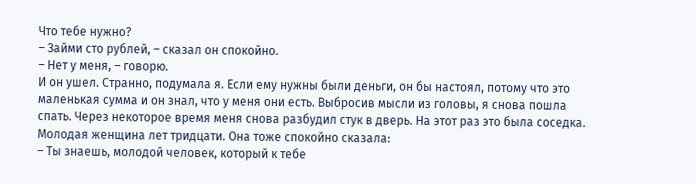Что тебе нужно?
– Займи сто рублей, – сказал он спокойно.
– Нет у меня, – говорю.
И он ушел. Странно, подумала я. Если ему нужны были деньги, он бы настоял, потому что это маленькая сумма и он знал, что у меня они есть. Выбросив мысли из головы, я снова пошла спать. Через некоторое время меня снова разбудил стук в дверь. На этот раз это была соседка. Молодая женщина лет тридцати. Она тоже спокойно сказала:
– Ты знаешь, молодой человек, который к тебе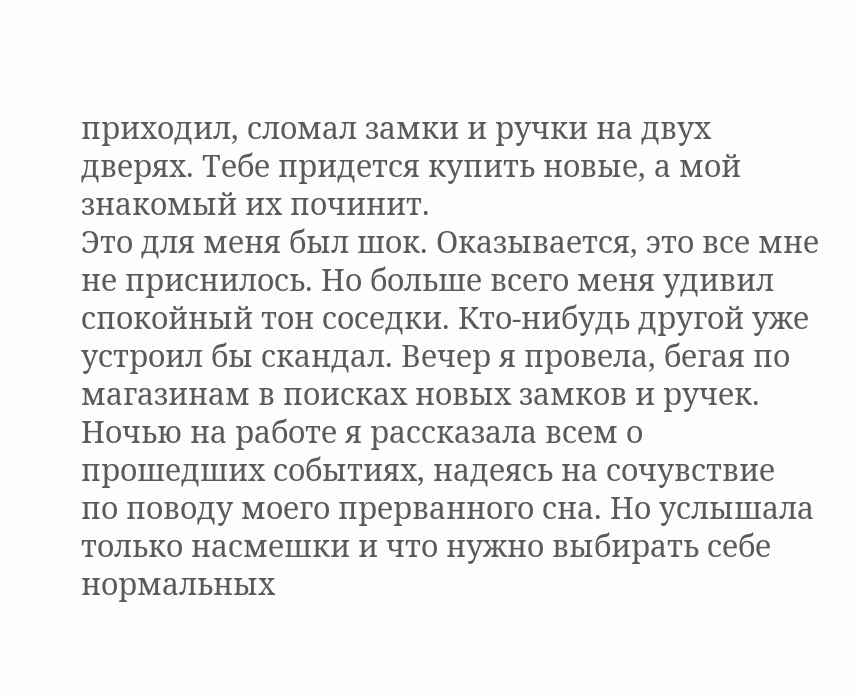приходил, сломал замки и ручки на двух дверях. Тебе придется купить новые, а мой знакомый их починит.
Это для меня был шок. Оказывается, это все мне не приснилось. Но больше всего меня удивил спокойный тон соседки. Кто-нибудь другой уже устроил бы скандал. Вечер я провела, бегая по магазинам в поисках новых замков и ручек. Ночью на работе я рассказала всем о прошедших событиях, надеясь на сочувствие по поводу моего прерванного сна. Но услышала только насмешки и что нужно выбирать себе нормальных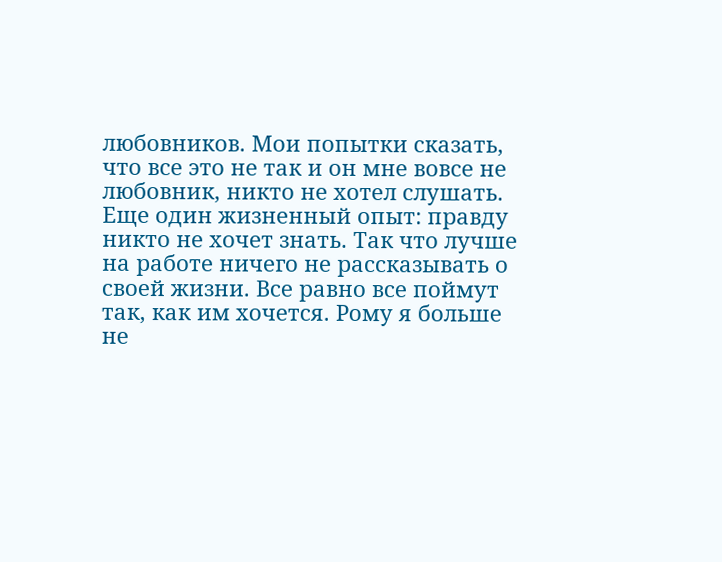любовников. Мои попытки сказать, что все это не так и он мне вовсе не любовник, никто не хотел слушать. Еще один жизненный опыт: правду никто не хочет знать. Так что лучше на работе ничего не рассказывать о своей жизни. Все равно все поймут так, как им хочется. Рому я больше не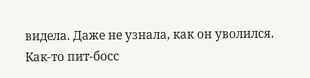видела. Даже не узнала, как он уволился.
Как-то пит-босс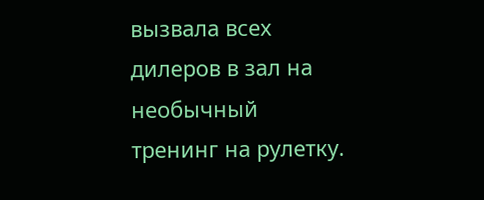вызвала всех дилеров в зал на необычный тренинг на рулетку.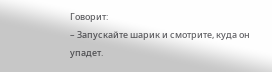Говорит:
– Запускайте шарик и смотрите, куда он упадет.